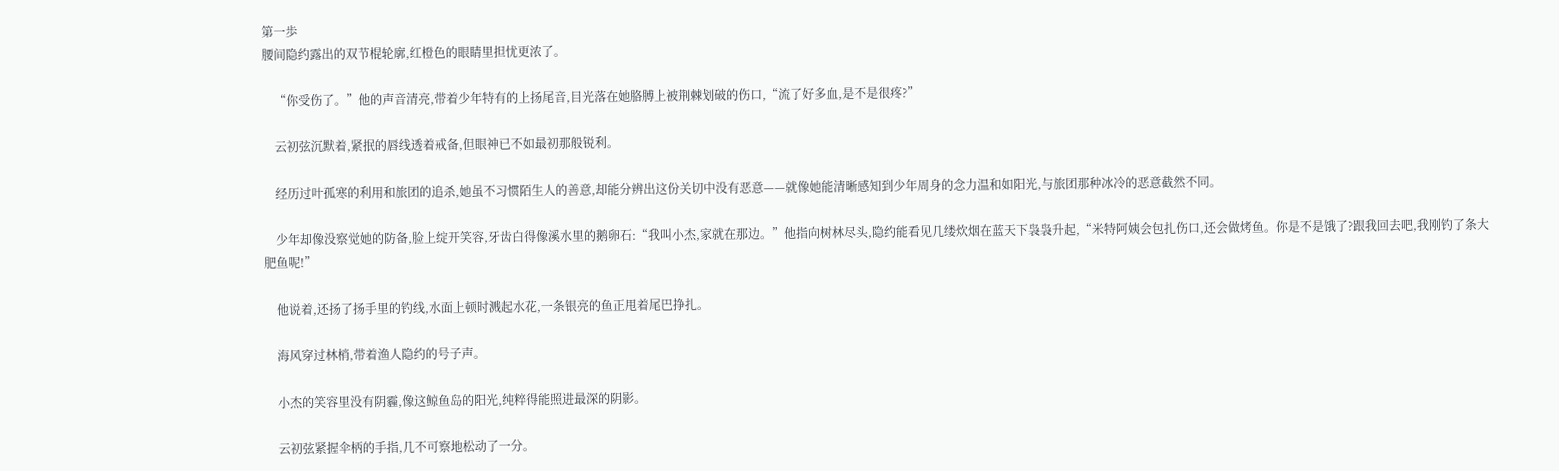第一歩
腰间隐约露出的双节棍轮廓,红橙色的眼睛里担忧更浓了。

    “你受伤了。”他的声音清亮,带着少年特有的上扬尾音,目光落在她胳膊上被荆棘划破的伤口,“流了好多血,是不是很疼?”

    云初弦沉默着,紧抿的唇线透着戒备,但眼神已不如最初那般锐利。

    经历过叶孤寒的利用和旅团的追杀,她虽不习惯陌生人的善意,却能分辨出这份关切中没有恶意——就像她能清晰感知到少年周身的念力温和如阳光,与旅团那种冰冷的恶意截然不同。

    少年却像没察觉她的防备,脸上绽开笑容,牙齿白得像溪水里的鹅卵石:“我叫小杰,家就在那边。”他指向树林尽头,隐约能看见几缕炊烟在蓝天下袅袅升起,“米特阿姨会包扎伤口,还会做烤鱼。你是不是饿了?跟我回去吧,我刚钓了条大肥鱼呢!”

    他说着,还扬了扬手里的钓线,水面上顿时溅起水花,一条银亮的鱼正甩着尾巴挣扎。

    海风穿过林梢,带着渔人隐约的号子声。

    小杰的笑容里没有阴霾,像这鲸鱼岛的阳光,纯粹得能照进最深的阴影。

    云初弦紧握伞柄的手指,几不可察地松动了一分。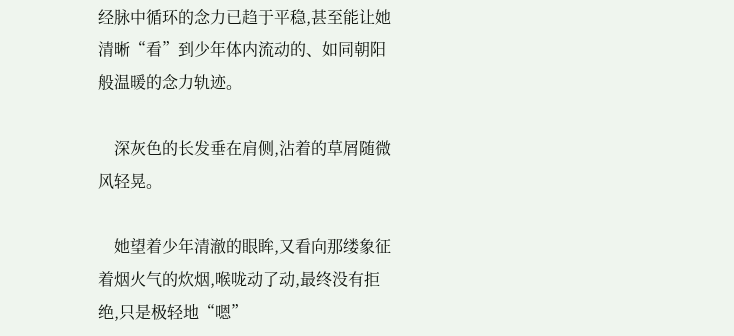经脉中循环的念力已趋于平稳,甚至能让她清晰“看”到少年体内流动的、如同朝阳般温暖的念力轨迹。

    深灰色的长发垂在肩侧,沾着的草屑随微风轻晃。

    她望着少年清澈的眼眸,又看向那缕象征着烟火气的炊烟,喉咙动了动,最终没有拒绝,只是极轻地“嗯”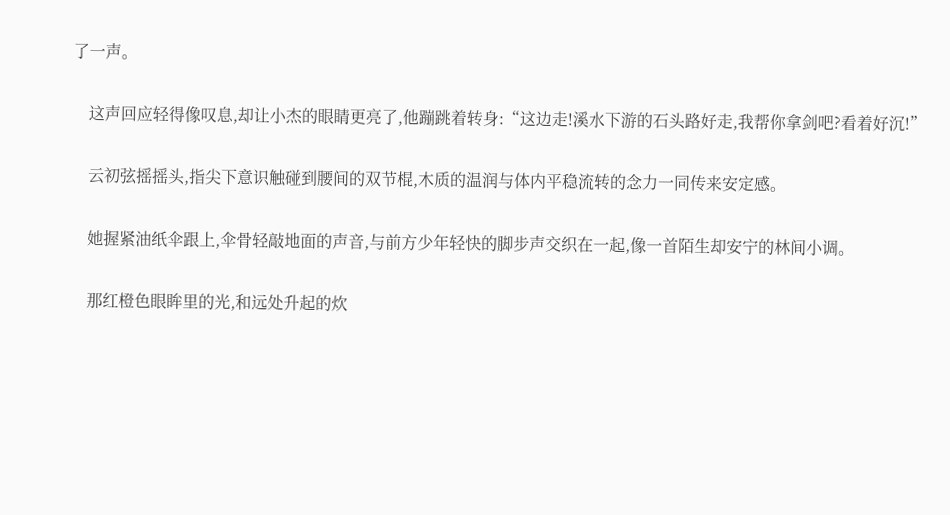了一声。

    这声回应轻得像叹息,却让小杰的眼睛更亮了,他蹦跳着转身:“这边走!溪水下游的石头路好走,我帮你拿剑吧?看着好沉!”

    云初弦摇摇头,指尖下意识触碰到腰间的双节棍,木质的温润与体内平稳流转的念力一同传来安定感。

    她握紧油纸伞跟上,伞骨轻敲地面的声音,与前方少年轻快的脚步声交织在一起,像一首陌生却安宁的林间小调。

    那红橙色眼眸里的光,和远处升起的炊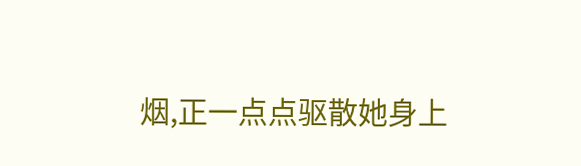烟,正一点点驱散她身上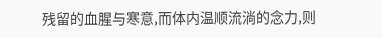残留的血腥与寒意,而体内温顺流淌的念力,则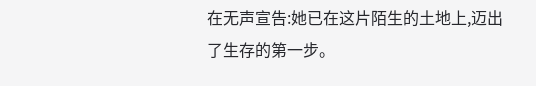在无声宣告:她已在这片陌生的土地上,迈出了生存的第一步。